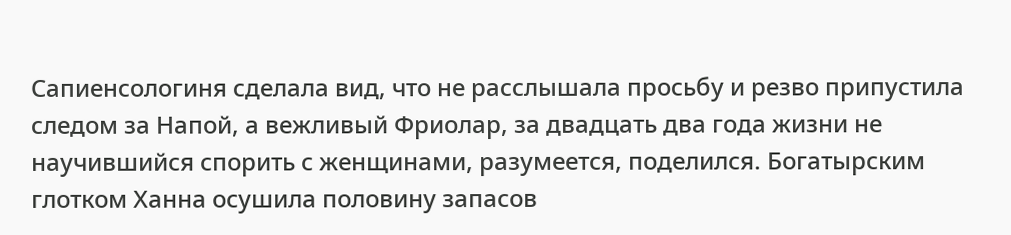Сапиенсологиня сделала вид, что не расслышала просьбу и резво припустила следом за Напой, а вежливый Фриолар, за двадцать два года жизни не научившийся спорить с женщинами, разумеется, поделился. Богатырским глотком Ханна осушила половину запасов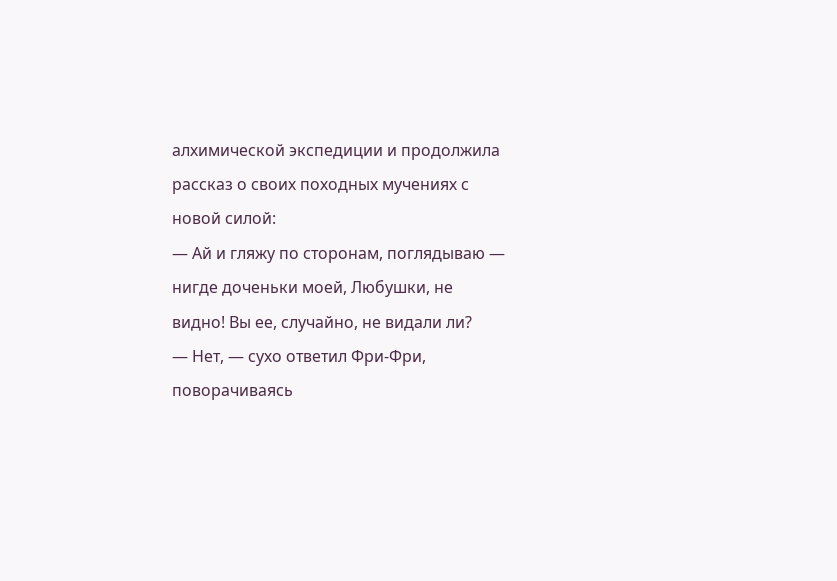алхимической экспедиции и продолжила рассказ о своих походных мучениях с новой силой:
— Ай и гляжу по сторонам, поглядываю — нигде доченьки моей, Любушки, не видно! Вы ее, случайно, не видали ли?
— Нет, — сухо ответил Фри-Фри, поворачиваясь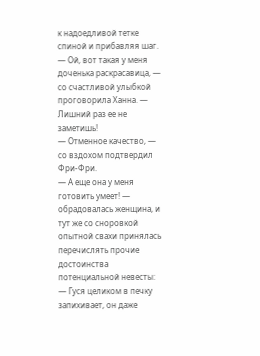к надоедливой тетке спиной и прибавляя шаг.
— Ой, вот такая у меня доченька раскрасавица, — со счастливой улыбкой проговорила Ханна. — Лишний раз ее не заметишь!
— Отменное качество, — со вздохом подтвердил Фри-Фри.
— А еще она у меня готовить умеет! — обрадовалась женщина, и тут же со сноровкой опытной свахи принялась перечислять прочие достоинства потенциальной невесты: — Гуся целиком в печку запихивает, он даже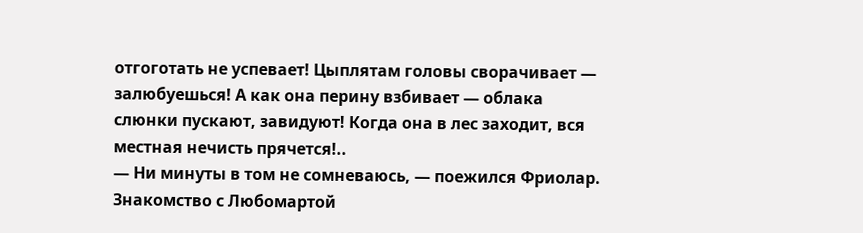отгоготать не успевает! Цыплятам головы сворачивает — залюбуешься! А как она перину взбивает — облака слюнки пускают, завидуют! Когда она в лес заходит, вся местная нечисть прячется!..
— Ни минуты в том не сомневаюсь, — поежился Фриолар. Знакомство с Любомартой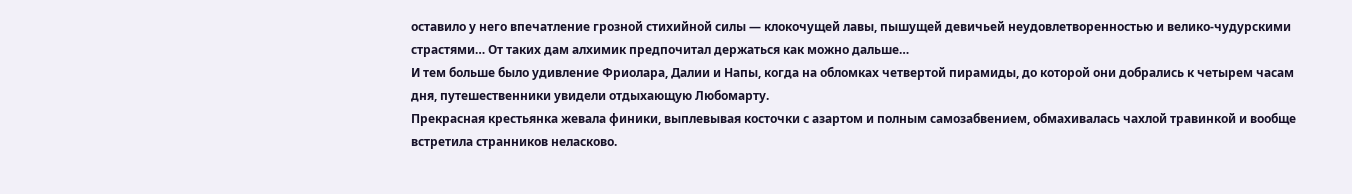оставило у него впечатление грозной стихийной силы — клокочущей лавы, пышущей девичьей неудовлетворенностью и велико-чудурскими страстями… От таких дам алхимик предпочитал держаться как можно дальше…
И тем больше было удивление Фриолара, Далии и Напы, когда на обломках четвертой пирамиды, до которой они добрались к четырем часам дня, путешественники увидели отдыхающую Любомарту.
Прекрасная крестьянка жевала финики, выплевывая косточки с азартом и полным самозабвением, обмахивалась чахлой травинкой и вообще встретила странников неласково.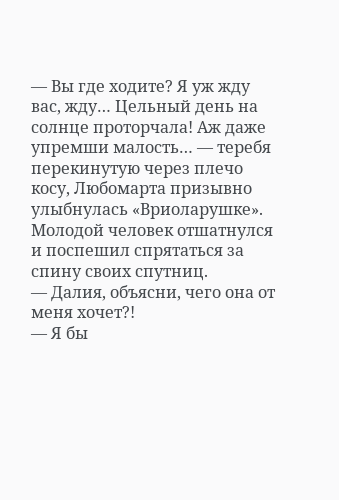— Вы где ходите? Я уж жду вас, жду… Цельный день на солнце проторчала! Аж даже упремши малость… — теребя перекинутую через плечо косу, Любомарта призывно улыбнулась «Вриоларушке».
Молодой человек отшатнулся и поспешил спрятаться за спину своих спутниц.
— Далия, объясни, чего она от меня хочет?!
— Я бы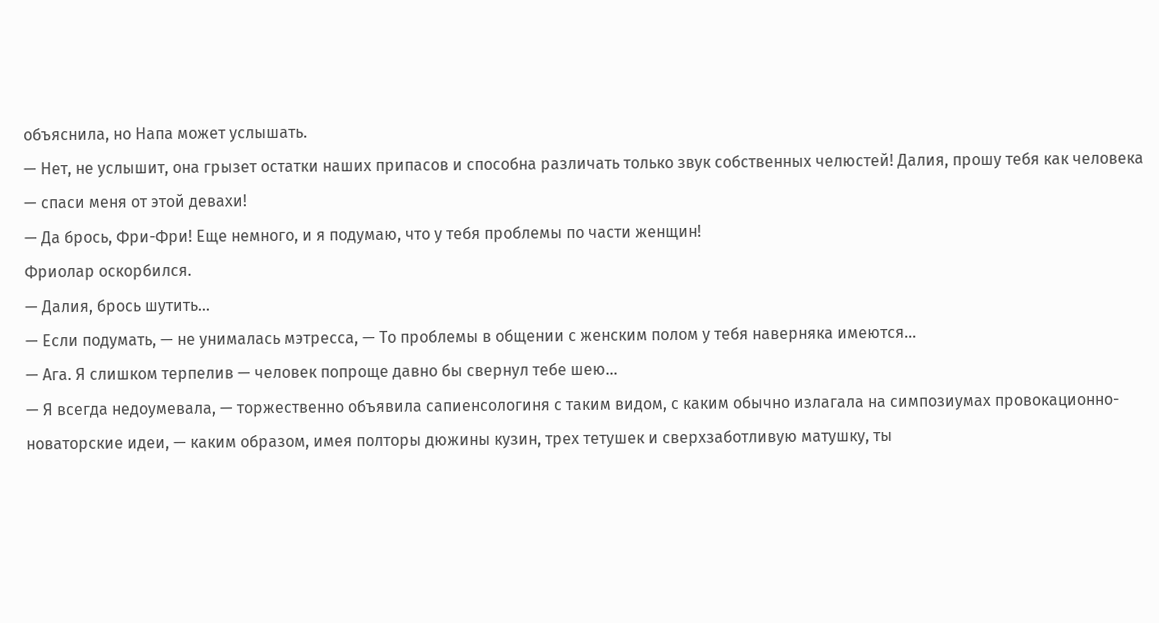объяснила, но Напа может услышать.
— Нет, не услышит, она грызет остатки наших припасов и способна различать только звук собственных челюстей! Далия, прошу тебя как человека — спаси меня от этой девахи!
— Да брось, Фри-Фри! Еще немного, и я подумаю, что у тебя проблемы по части женщин!
Фриолар оскорбился.
— Далия, брось шутить…
— Если подумать, — не унималась мэтресса, — То проблемы в общении с женским полом у тебя наверняка имеются…
— Ага. Я слишком терпелив — человек попроще давно бы свернул тебе шею…
— Я всегда недоумевала, — торжественно объявила сапиенсологиня с таким видом, с каким обычно излагала на симпозиумах провокационно-новаторские идеи, — каким образом, имея полторы дюжины кузин, трех тетушек и сверхзаботливую матушку, ты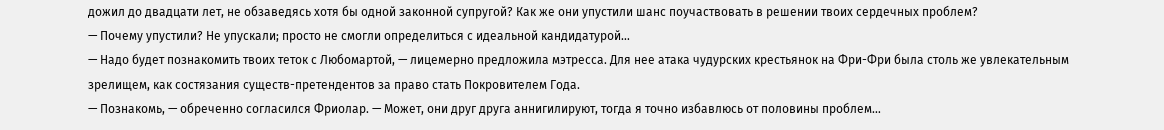дожил до двадцати лет, не обзаведясь хотя бы одной законной супругой? Как же они упустили шанс поучаствовать в решении твоих сердечных проблем?
— Почему упустили? Не упускали; просто не смогли определиться с идеальной кандидатурой…
— Надо будет познакомить твоих теток с Любомартой, — лицемерно предложила мэтресса. Для нее атака чудурских крестьянок на Фри-Фри была столь же увлекательным зрелищем, как состязания существ-претендентов за право стать Покровителем Года.
— Познакомь, — обреченно согласился Фриолар. — Может, они друг друга аннигилируют, тогда я точно избавлюсь от половины проблем…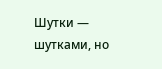Шутки — шутками, но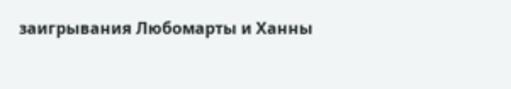заигрывания Любомарты и Ханны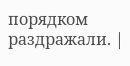порядком раздражали. |